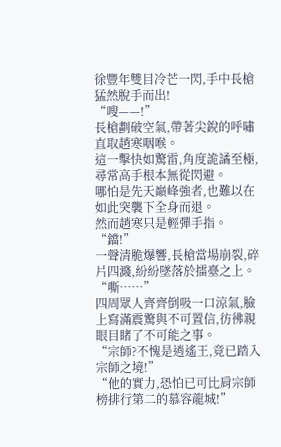徐豐年雙目冷芒一閃,手中長槍猛然脫手而出!
“嗖——!”
長槍劃破空氣,帶著尖銳的呼嘯直取趙寒咽喉。
這一擊快如驚雷,角度詭譎至極,尋常高手根本無從閃避。
哪怕是先天巔峰強者,也難以在如此突襲下全身而退。
然而趙寒只是輕彈手指。
“鐺!”
一聲清脆爆響,長槍當場崩裂,碎片四濺,紛紛墜落於擂臺之上。
“嘶……”
四周眾人齊齊倒吸一口涼氣,臉上寫滿震驚與不可置信,彷彿親眼目睹了不可能之事。
“宗師?不愧是逍遙王,竟已踏入宗師之境!”
“他的實力,恐怕已可比肩宗師榜排行第二的慕容龍城!”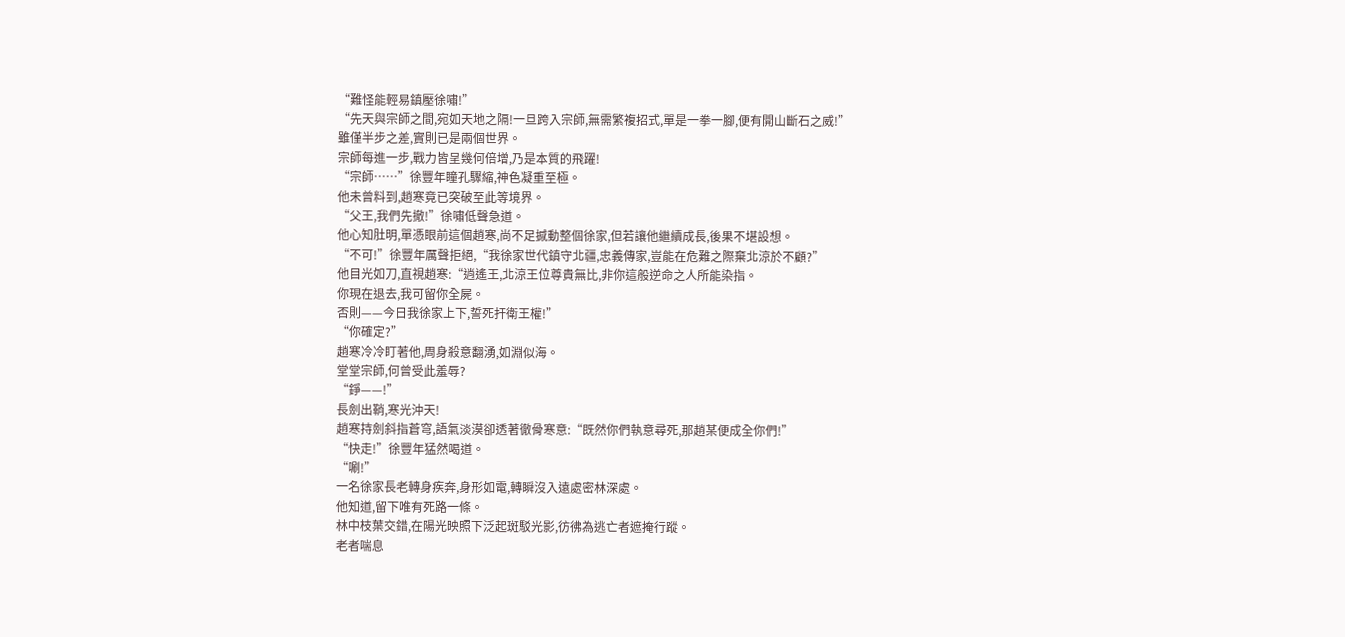“難怪能輕易鎮壓徐嘯!”
“先天與宗師之間,宛如天地之隔!一旦跨入宗師,無需繁複招式,單是一拳一腳,便有開山斷石之威!”
雖僅半步之差,實則已是兩個世界。
宗師每進一步,戰力皆呈幾何倍增,乃是本質的飛躍!
“宗師……”徐豐年瞳孔驟縮,神色凝重至極。
他未曾料到,趙寒竟已突破至此等境界。
“父王,我們先撤!”徐嘯低聲急道。
他心知肚明,單憑眼前這個趙寒,尚不足撼動整個徐家,但若讓他繼續成長,後果不堪設想。
“不可!”徐豐年厲聲拒絕,“我徐家世代鎮守北疆,忠義傳家,豈能在危難之際棄北涼於不顧?”
他目光如刀,直視趙寒:“逍遙王,北涼王位尊貴無比,非你這般逆命之人所能染指。
你現在退去,我可留你全屍。
否則——今日我徐家上下,誓死扞衛王權!”
“你確定?”
趙寒冷冷盯著他,周身殺意翻湧,如淵似海。
堂堂宗師,何曾受此羞辱?
“錚——!”
長劍出鞘,寒光沖天!
趙寒持劍斜指蒼穹,語氣淡漠卻透著徹骨寒意:“既然你們執意尋死,那趙某便成全你們!”
“快走!”徐豐年猛然喝道。
“唰!”
一名徐家長老轉身疾奔,身形如電,轉瞬沒入遠處密林深處。
他知道,留下唯有死路一條。
林中枝葉交錯,在陽光映照下泛起斑駁光影,彷彿為逃亡者遮掩行蹤。
老者喘息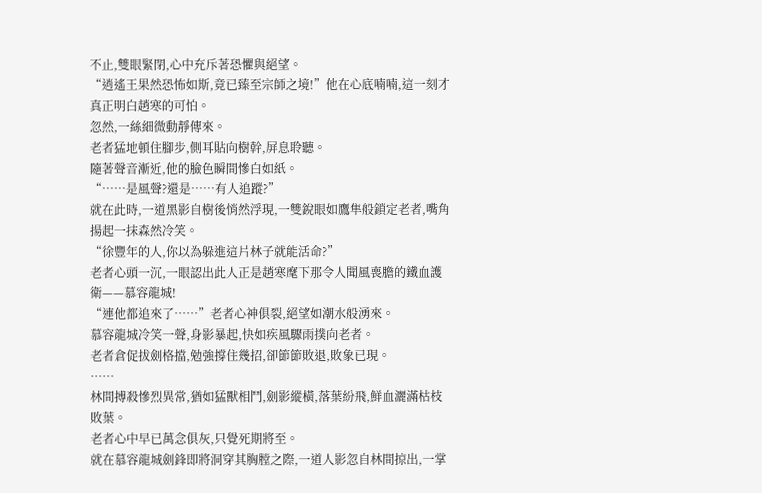不止,雙眼緊閉,心中充斥著恐懼與絕望。
“逍遙王果然恐怖如斯,竟已臻至宗師之境!”他在心底喃喃,這一刻才真正明白趙寒的可怕。
忽然,一絲細微動靜傳來。
老者猛地頓住腳步,側耳貼向樹幹,屏息聆聽。
隨著聲音漸近,他的臉色瞬間慘白如紙。
“……是風聲?還是……有人追蹤?”
就在此時,一道黑影自樹後悄然浮現,一雙銳眼如鷹隼般鎖定老者,嘴角揚起一抹森然冷笑。
“徐豐年的人,你以為躲進這片林子就能活命?”
老者心頭一沉,一眼認出此人正是趙寒麾下那令人聞風喪膽的鐵血護衛——慕容龍城!
“連他都追來了……”老者心神俱裂,絕望如潮水般湧來。
慕容龍城冷笑一聲,身影暴起,快如疾風驟雨撲向老者。
老者倉促拔劍格擋,勉強撐住幾招,卻節節敗退,敗象已現。
……
林間搏殺慘烈異常,猶如猛獸相鬥,劍影縱橫,落葉紛飛,鮮血灑滿枯枝敗葉。
老者心中早已萬念俱灰,只覺死期將至。
就在慕容龍城劍鋒即將洞穿其胸膛之際,一道人影忽自林間掠出,一掌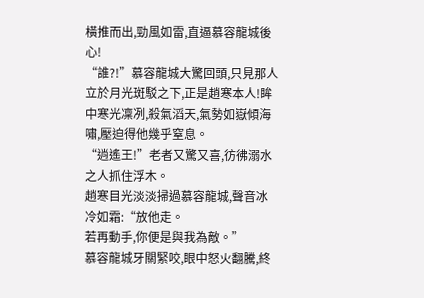橫推而出,勁風如雷,直逼慕容龍城後心!
“誰?!”慕容龍城大驚回頭,只見那人立於月光斑駁之下,正是趙寒本人!眸中寒光凜冽,殺氣滔天,氣勢如嶽傾海嘯,壓迫得他幾乎窒息。
“逍遙王!”老者又驚又喜,彷彿溺水之人抓住浮木。
趙寒目光淡淡掃過慕容龍城,聲音冰冷如霜:“放他走。
若再動手,你便是與我為敵。”
慕容龍城牙關緊咬,眼中怒火翻騰,終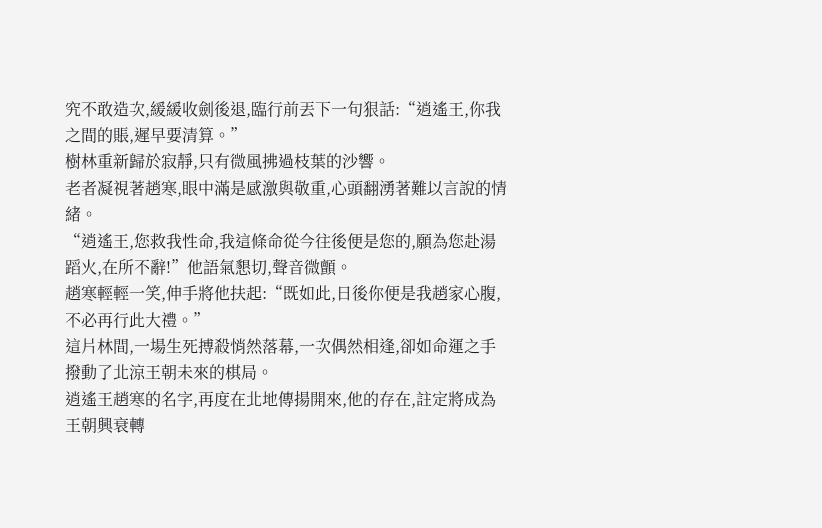究不敢造次,緩緩收劍後退,臨行前丟下一句狠話:“逍遙王,你我之間的賬,遲早要清算。”
樹林重新歸於寂靜,只有微風拂過枝葉的沙響。
老者凝視著趙寒,眼中滿是感激與敬重,心頭翻湧著難以言說的情緒。
“逍遙王,您救我性命,我這條命從今往後便是您的,願為您赴湯蹈火,在所不辭!”他語氣懇切,聲音微顫。
趙寒輕輕一笑,伸手將他扶起:“既如此,日後你便是我趙家心腹,不必再行此大禮。”
這片林間,一場生死搏殺悄然落幕,一次偶然相逢,卻如命運之手撥動了北涼王朝未來的棋局。
逍遙王趙寒的名字,再度在北地傳揚開來,他的存在,註定將成為王朝興衰轉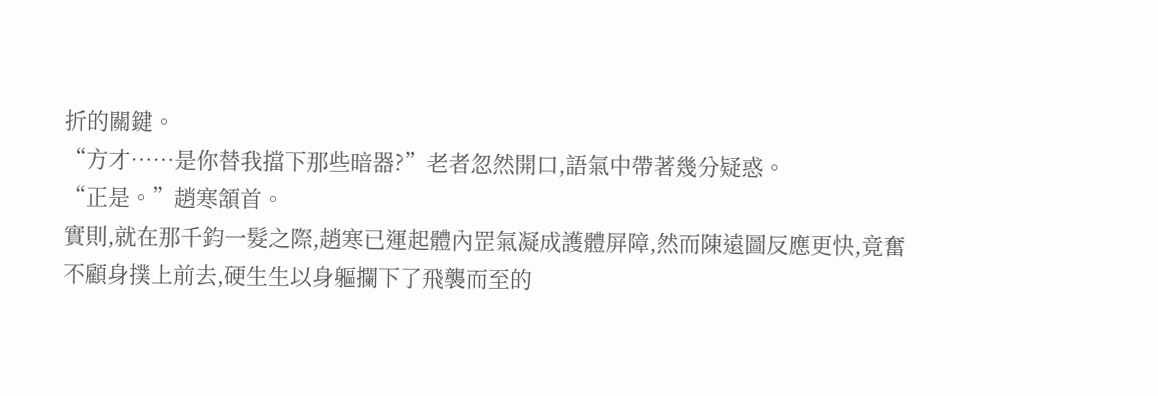折的關鍵。
“方才……是你替我擋下那些暗器?”老者忽然開口,語氣中帶著幾分疑惑。
“正是。”趙寒頷首。
實則,就在那千鈞一髮之際,趙寒已運起體內罡氣凝成護體屏障,然而陳遠圖反應更快,竟奮不顧身撲上前去,硬生生以身軀攔下了飛襲而至的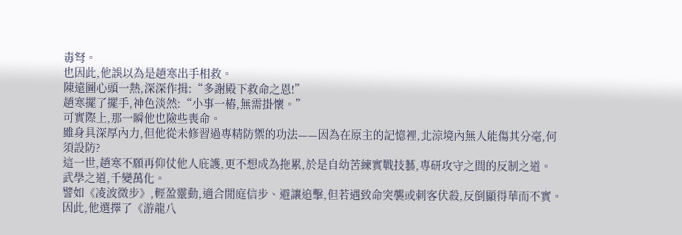毒弩。
也因此,他誤以為是趙寒出手相救。
陳遠圖心頭一熱,深深作揖:“多謝殿下救命之恩!”
趙寒擺了擺手,神色淡然:“小事一樁,無需掛懷。”
可實際上,那一瞬他也險些喪命。
雖身具深厚內力,但他從未修習過專精防禦的功法——因為在原主的記憶裡,北涼境內無人能傷其分毫,何須設防?
這一世,趙寒不願再仰仗他人庇護,更不想成為拖累,於是自幼苦練實戰技藝,專研攻守之間的反制之道。
武學之道,千變萬化。
譬如《凌波微步》,輕盈靈動,適合閒庭信步、避讓追擊,但若遇致命突襲或刺客伏殺,反倒顯得華而不實。
因此,他選擇了《游龍八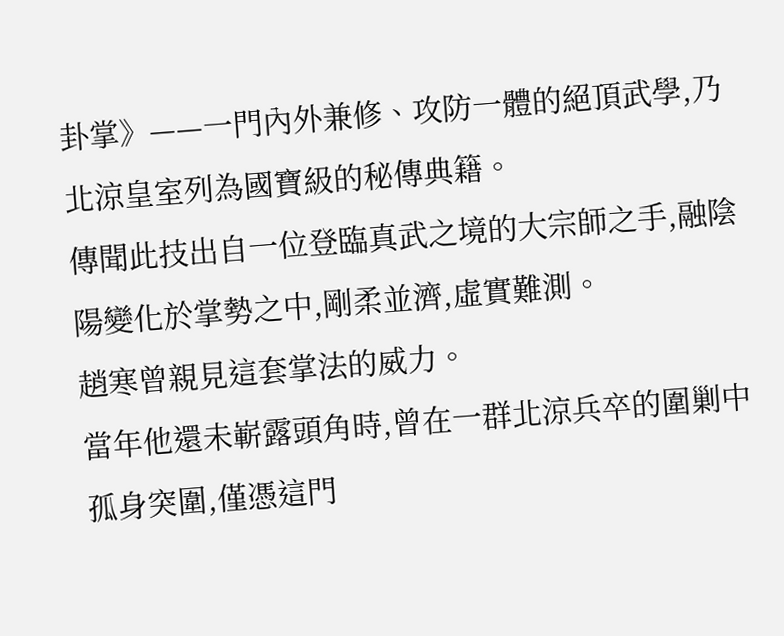卦掌》——一門內外兼修、攻防一體的絕頂武學,乃北涼皇室列為國寶級的秘傳典籍。
傳聞此技出自一位登臨真武之境的大宗師之手,融陰陽變化於掌勢之中,剛柔並濟,虛實難測。
趙寒曾親見這套掌法的威力。
當年他還未嶄露頭角時,曾在一群北涼兵卒的圍剿中孤身突圍,僅憑這門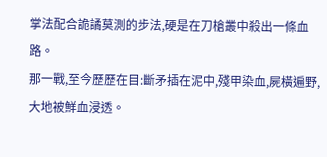掌法配合詭譎莫測的步法,硬是在刀槍叢中殺出一條血路。
那一戰,至今歷歷在目:斷矛插在泥中,殘甲染血,屍橫遍野,大地被鮮血浸透。